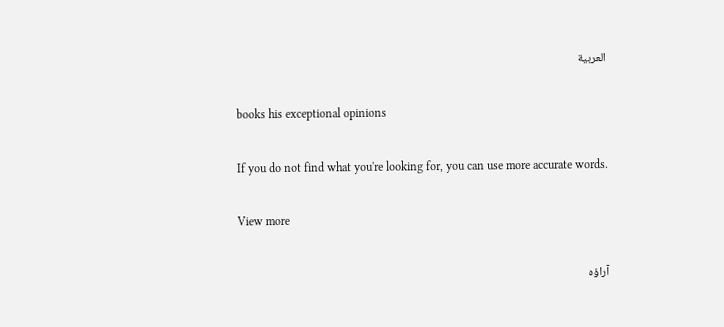العربية

books his exceptional opinions

If you do not find what you're looking for, you can use more accurate words.

View more

آراؤه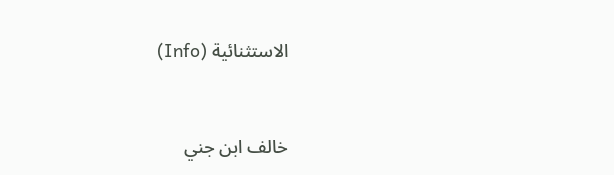الاستثنائية (Info)


خالف ابن جني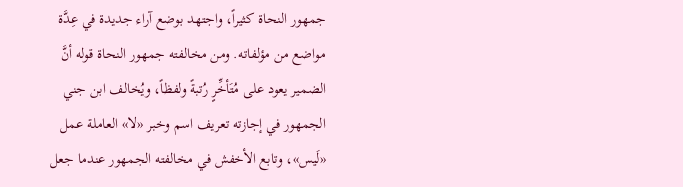جمهور النحاة كثيراً، واجتهد بوضع آراء جديدة في عِدَّة مواضع من مؤلفاته. ومن مخالفته جمهور النحاة قوله أنَّ الضمير يعود على مُتَأخِّرٍ رُتبةً ولفظاً، ويُخالف ابن جني الجمهور في إجازته تعريف اسم وخبر «لا» العاملة عمل «لَيس»، وتابع الأخفش في مخالفته الجمهور عندما جعل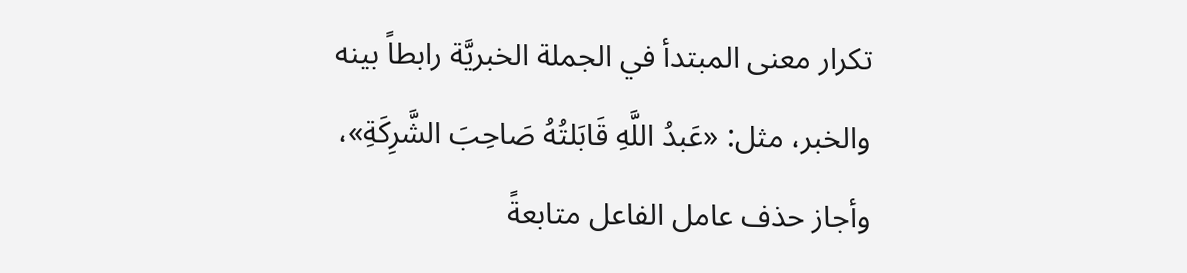تكرار معنى المبتدأ في الجملة الخبريَّة رابطاً بينه والخبر، مثل: «عَبدُ اللَّهِ قَابَلتُهُ صَاحِبَ الشَّرِكَةِ»، وأجاز حذف عامل الفاعل متابعةً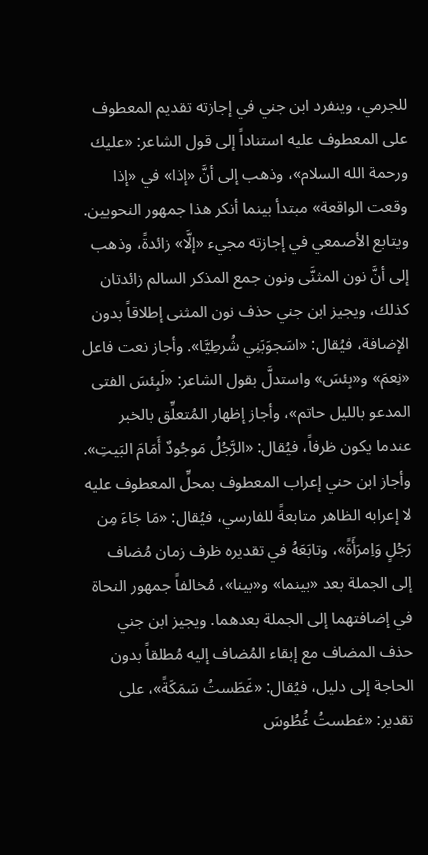للجرمي، وينفرد ابن جني في إجازته تقديم المعطوف على المعطوف عليه استناداً إلى قول الشاعر: «عليك ورحمة الله السلام»، وذهب إلى أنَّ «إذا» في «إذا وقعت الواقعة» مبتدأ بينما أنكر هذا جمهور النحويين. ويتابع الأصمعي في إجازته مجيء «إلَّا» زائدةً، وذهب إلى أنَّ نون المثنَّى ونون جمع المذكر السالم زائدتان كذلك، ويجيز ابن جني حذف نون المثنى إطلاقاً بدون الإضافة، فيُقال: «اسَجوَبَنِي شُرطِيَّا». وأجاز نعت فاعل «نِعمَ» و«بِئسَ» واستدلَّ بقول الشاعر: «لَبِئسَ الفتى المدعو بالليل حاتم»، وأجاز إظهار المُتعلِّق بالخبر عندما يكون ظرفاً، فيُقال: «الرَّجُلُ مَوجُودٌ أَمَامَ البَيتِ». وأجاز ابن حني إعراب المعطوف بمحلِّ المعطوف عليه لا إعرابه الظاهر متابعةً للفارسي، فيُقال: «مَا جَاءَ مِن رَجُلٍ وَاِمرَأَةً»، وتابَعَهُ في تقديره ظرف زمان مُضاف إلى الجملة بعد «بينما» و«بينا»، مُخالفاً جمهور النحاة في إضافتهما إلى الجملة بعدهما. ويجيز ابن جني حذف المضاف مع إبقاء المُضاف إليه مُطلقاً بدون الحاجة إلى دليل، فيُقال: «غَطَستُ سَمَكَةً»، على تقدير: «غطستُ غُطُوسَ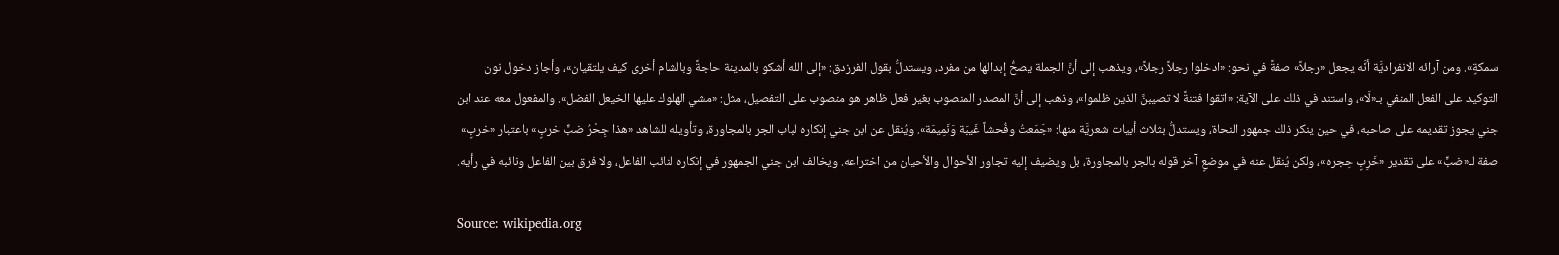سمكةٍ». ومن آرائه الانفراديَّة أنَّه يجعل «رجلاً» صفةً في نحو: «ادخلوا رجلاً رجلاً»، ويذهب إلى أنَّ الجملة يصحُّ إبدالها من مفرد، ويستدلُّ بقول الفرزدق: «إلى الله أشكو بالمدينة حاجةً وبالشام أخرى كيف يلتقيان»، وأجاز دخول نون التوكيد على الفعل المنفي بـ«لَا»، واستند في ذلك على الآية: «اتقوا فتنةً لا تصيبنَّ الذين ظلموا»، وذهب إلى أنَّ المصدر المنصوب بغير فعل ظاهر هو منصوب على التفصيل، مثل: «مشي الهلوك عليها الخيعل الفضل». والمفعول معه عند ابن جني يجوز تقديمه على صاحبه، في حين ينكر ذلك جمهور النحاة، ويستدلُّ بثلاث أبيات شعريَّة منها: «جَمَعتُ وفُحشاً غَيبَة وَنَمِيمَة». ويُنقل عن ابن جني إنكاره لباب الجر بالمجاورة، وتأويله للشاهد «هذا جِحْرُ ضبٍّ خربٍ» باعتبار «خربٍ» صفة لـ«ضبٍّ» على تقدير «خَرِبٍ حِجره»، ولكن يُنقل عنه في موضعٍ آخر قوله بالجر بالمجاورة، بل ويضيف إليه تجاور الأحوال والأحيان من اختراعه. ويخالف ابن جني الجمهور في إنكاره لنائب الفاعل، ولا فرق بين الفاعل ونائبه في رأيه.

Source: wikipedia.org